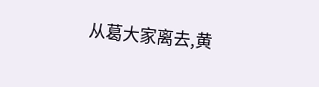从葛大家离去,黄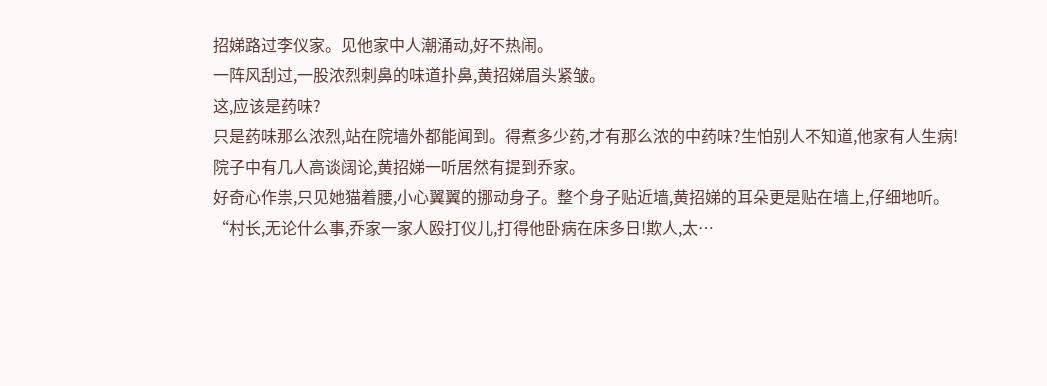招娣路过李仪家。见他家中人潮涌动,好不热闹。
一阵风刮过,一股浓烈刺鼻的味道扑鼻,黄招娣眉头紧皱。
这,应该是药味?
只是药味那么浓烈,站在院墙外都能闻到。得煮多少药,才有那么浓的中药味?生怕别人不知道,他家有人生病!
院子中有几人高谈阔论,黄招娣一听居然有提到乔家。
好奇心作祟,只见她猫着腰,小心翼翼的挪动身子。整个身子贴近墙,黄招娣的耳朵更是贴在墙上,仔细地听。
“村长,无论什么事,乔家一家人殴打仪儿,打得他卧病在床多日!欺人,太…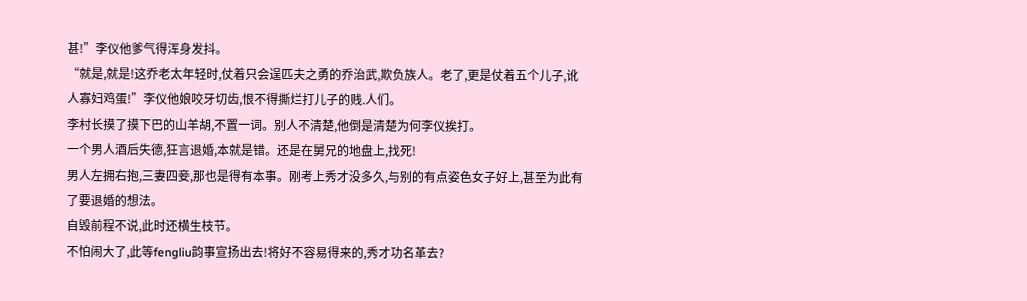甚!”李仪他爹气得浑身发抖。
“就是,就是!这乔老太年轻时,仗着只会逞匹夫之勇的乔治武,欺负族人。老了,更是仗着五个儿子,讹人寡妇鸡蛋!”李仪他娘咬牙切齿,恨不得撕烂打儿子的贱.人们。
李村长摸了摸下巴的山羊胡,不置一词。别人不清楚,他倒是清楚为何李仪挨打。
一个男人酒后失德,狂言退婚,本就是错。还是在舅兄的地盘上,找死!
男人左拥右抱,三妻四妾,那也是得有本事。刚考上秀才没多久,与别的有点姿色女子好上,甚至为此有了要退婚的想法。
自毁前程不说,此时还横生枝节。
不怕闹大了,此等fengliu韵事宣扬出去!将好不容易得来的,秀才功名革去?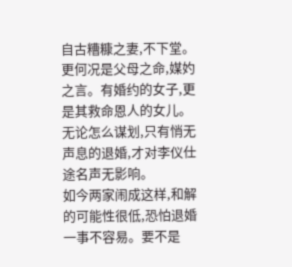自古糟糠之妻,不下堂。
更何况是父母之命,媒妁之言。有婚约的女子,更是其救命恩人的女儿。
无论怎么谋划,只有悄无声息的退婚,才对李仪仕途名声无影响。
如今两家闹成这样,和解的可能性很低,恐怕退婚一事不容易。要不是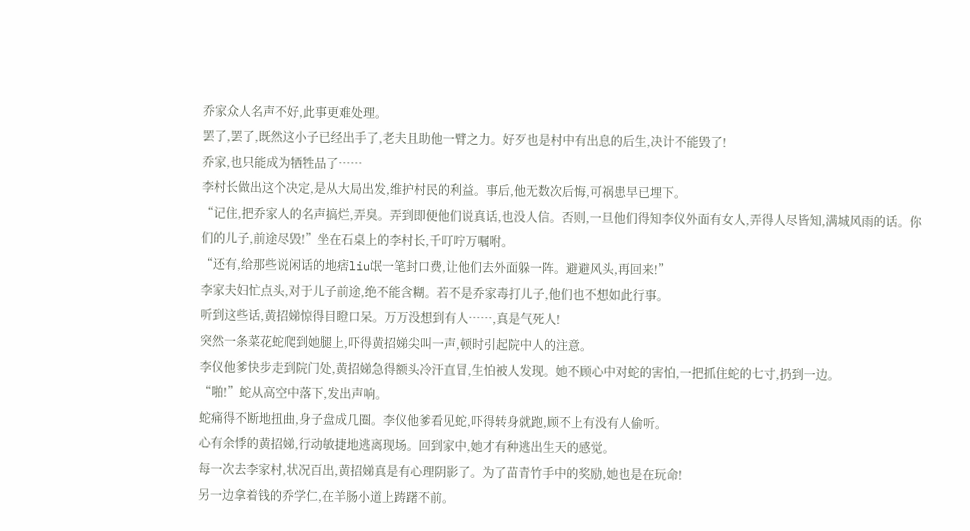乔家众人名声不好,此事更难处理。
罢了,罢了,既然这小子已经出手了,老夫且助他一臂之力。好歹也是村中有出息的后生,决计不能毁了!
乔家,也只能成为牺牲品了……
李村长做出这个决定,是从大局出发,维护村民的利益。事后,他无数次后悔,可祸患早已埋下。
“记住,把乔家人的名声搞烂,弄臭。弄到即便他们说真话,也没人信。否则,一旦他们得知李仪外面有女人,弄得人尽皆知,满城风雨的话。你们的儿子,前途尽毁!”坐在石桌上的李村长,千叮咛万嘱咐。
“还有,给那些说闲话的地痞liu氓一笔封口费,让他们去外面躲一阵。避避风头,再回来!”
李家夫妇忙点头,对于儿子前途,绝不能含糊。若不是乔家毒打儿子,他们也不想如此行事。
听到这些话,黄招娣惊得目瞪口呆。万万没想到有人……,真是气死人!
突然一条菜花蛇爬到她腿上,吓得黄招娣尖叫一声,顿时引起院中人的注意。
李仪他爹快步走到院门处,黄招娣急得额头冷汗直冒,生怕被人发现。她不顾心中对蛇的害怕,一把抓住蛇的七寸,扔到一边。
“啪!”蛇从高空中落下,发出声响。
蛇痛得不断地扭曲,身子盘成几圈。李仪他爹看见蛇,吓得转身就跑,顾不上有没有人偷听。
心有余悸的黄招娣,行动敏捷地逃离现场。回到家中,她才有种逃出生天的感觉。
每一次去李家村,状况百出,黄招娣真是有心理阴影了。为了苗青竹手中的奖励,她也是在玩命!
另一边拿着钱的乔学仁,在羊肠小道上踌躇不前。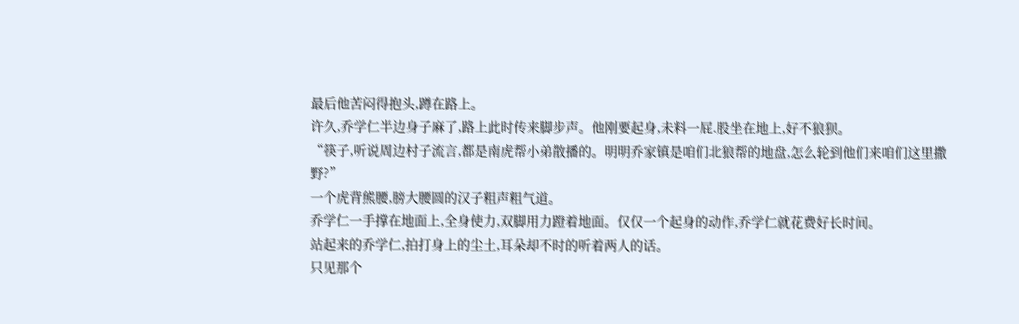最后他苦闷得抱头,蹲在路上。
许久,乔学仁半边身子麻了,路上此时传来脚步声。他刚要起身,未料一屁.股坐在地上,好不狼狈。
“筷子,听说周边村子流言,都是南虎帮小弟散播的。明明乔家镇是咱们北狼帮的地盘,怎么轮到他们来咱们这里撒野?”
一个虎背熊腰,膀大腰圆的汉子粗声粗气道。
乔学仁一手撑在地面上,全身使力,双脚用力蹬着地面。仅仅一个起身的动作,乔学仁就花费好长时间。
站起来的乔学仁,拍打身上的尘土,耳朵却不时的听着两人的话。
只见那个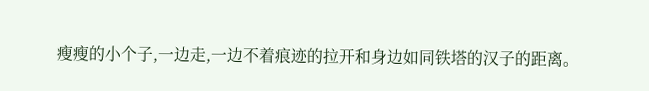瘦瘦的小个子,一边走,一边不着痕迹的拉开和身边如同铁塔的汉子的距离。